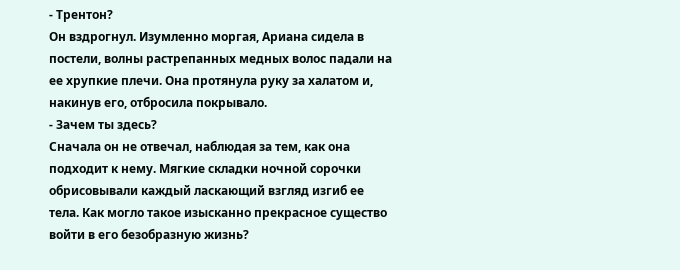- Трентон?
Он вздрогнул. Изумленно моргая, Ариана сидела в постели, волны растрепанных медных волос падали на ее хрупкие плечи. Она протянула руку за халатом и, накинув его, отбросила покрывало.
- Зачем ты здесь?
Сначала он не отвечал, наблюдая за тем, как она подходит к нему. Мягкие складки ночной сорочки обрисовывали каждый ласкающий взгляд изгиб ее тела. Как могло такое изысканно прекрасное существо войти в его безобразную жизнь?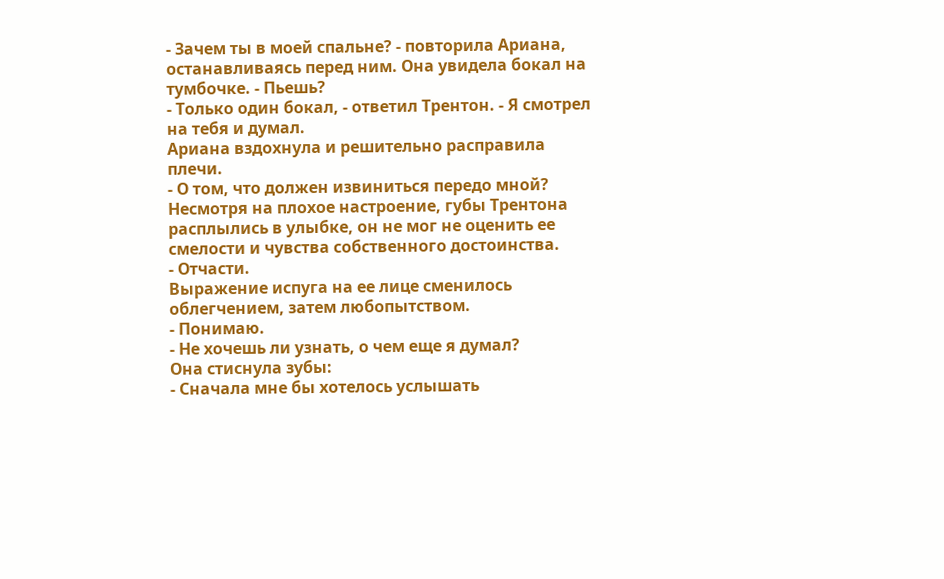- Зачем ты в моей спальне? - повторила Ариана, останавливаясь перед ним. Она увидела бокал на тумбочке. - Пьешь?
- Только один бокал, - ответил Трентон. - Я смотрел на тебя и думал.
Ариана вздохнула и решительно расправила плечи.
- О том, что должен извиниться передо мной?
Несмотря на плохое настроение, губы Трентона расплылись в улыбке, он не мог не оценить ее смелости и чувства собственного достоинства.
- Отчасти.
Выражение испуга на ее лице сменилось облегчением, затем любопытством.
- Понимаю.
- Не хочешь ли узнать, о чем еще я думал?
Она стиснула зубы:
- Сначала мне бы хотелось услышать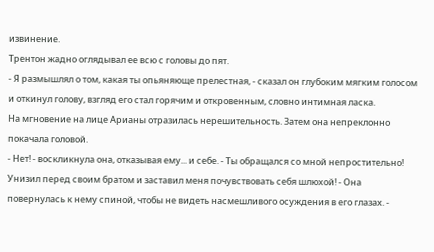извинение.
Трентон жадно оглядывал ее всю с головы до пят.
- Я размышлял о том, какая ты опьяняюще прелестная, - сказал он глубоким мягким голосом и откинул голову, взгляд его стал горячим и откровенным, словно интимная ласка.
На мгновение на лице Арианы отразилась нерешительность. Затем она непреклонно покачала головой.
- Нет! - воскликнула она, отказывая ему... и себе. - Ты обращался со мной непростительно! Унизил перед своим братом и заставил меня почувствовать себя шлюхой! - Она повернулась к нему спиной, чтобы не видеть насмешливого осуждения в его глазах. -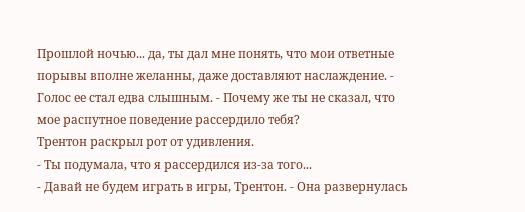Прошлой ночью... да, ты дал мне понять, что мои ответные порывы вполне желанны, даже доставляют наслаждение. - Голос ее стал едва слышным. - Почему же ты не сказал, что мое распутное поведение рассердило тебя?
Трентон раскрыл рот от удивления.
- Ты подумала, что я рассердился из-за того...
- Давай не будем играть в игры, Трентон. - Она развернулась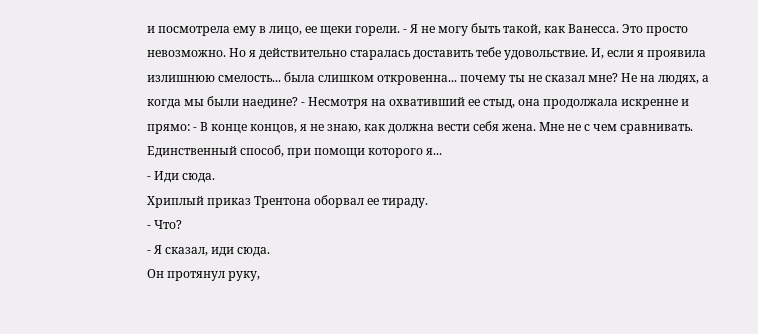и посмотрела ему в лицо, ее щеки горели. - Я не могу быть такой, как Ванесса. Это просто невозможно. Но я действительно старалась доставить тебе удовольствие. И, если я проявила излишнюю смелость... была слишком откровенна... почему ты не сказал мне? Не на людях, а когда мы были наедине? - Несмотря на охвативший ее стыд, она продолжала искренне и прямо: - В конце концов, я не знаю, как должна вести себя жена. Мне не с чем сравнивать. Единственный способ, при помощи которого я...
- Иди сюда.
Хриплый приказ Трентона оборвал ее тираду.
- Что?
- Я сказал, иди сюда.
Он протянул руку,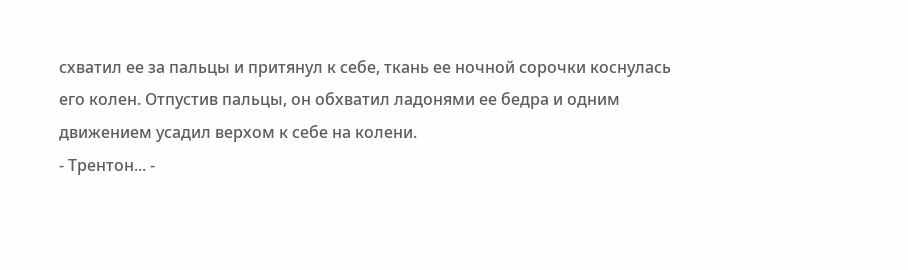схватил ее за пальцы и притянул к себе, ткань ее ночной сорочки коснулась его колен. Отпустив пальцы, он обхватил ладонями ее бедра и одним движением усадил верхом к себе на колени.
- Трентон... -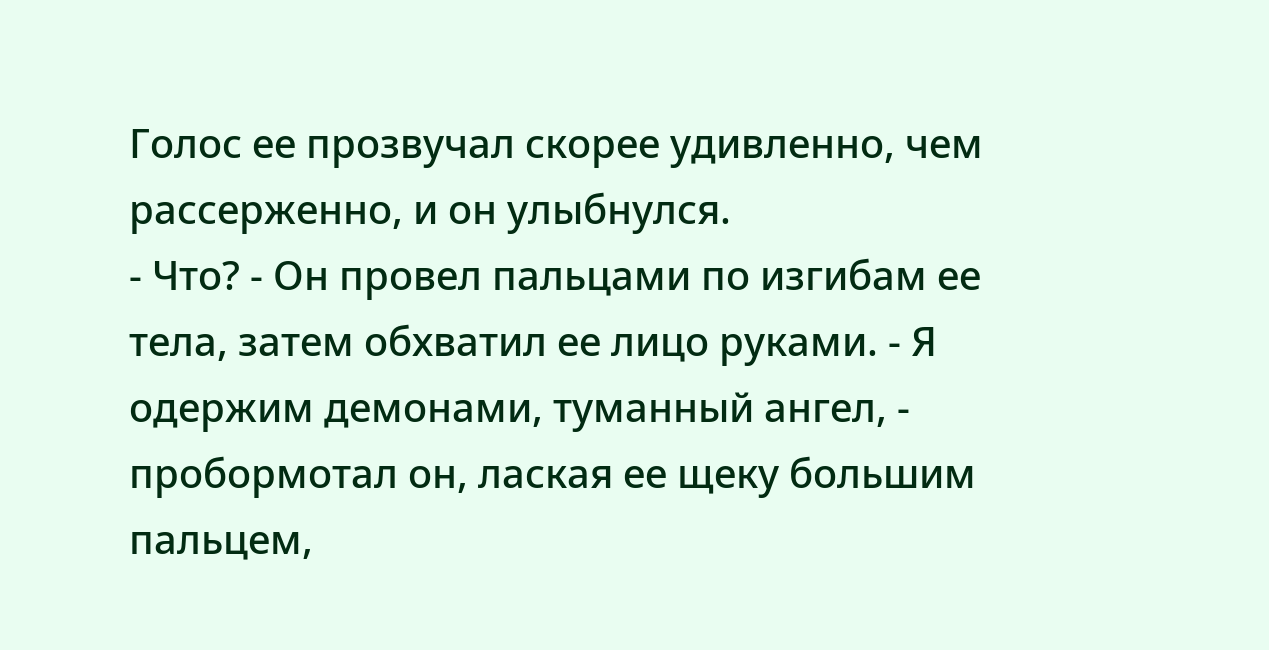Голос ее прозвучал скорее удивленно, чем рассерженно, и он улыбнулся.
- Что? - Он провел пальцами по изгибам ее тела, затем обхватил ее лицо руками. - Я одержим демонами, туманный ангел, - пробормотал он, лаская ее щеку большим пальцем,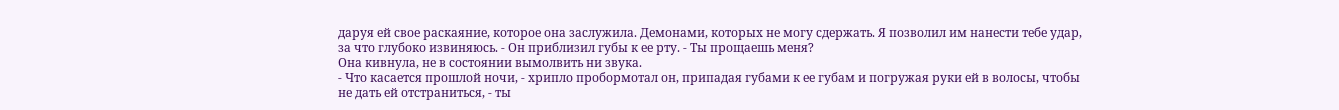даруя ей свое раскаяние, которое она заслужила. Демонами, которых не могу сдержать. Я позволил им нанести тебе удар, за что глубоко извиняюсь. - Он приблизил губы к ее рту. - Ты прощаешь меня?
Она кивнула, не в состоянии вымолвить ни звука.
- Что касается прошлой ночи, - хрипло пробормотал он, припадая губами к ее губам и погружая руки ей в волосы, чтобы не дать ей отстраниться, - ты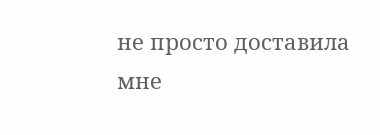не просто доставила мне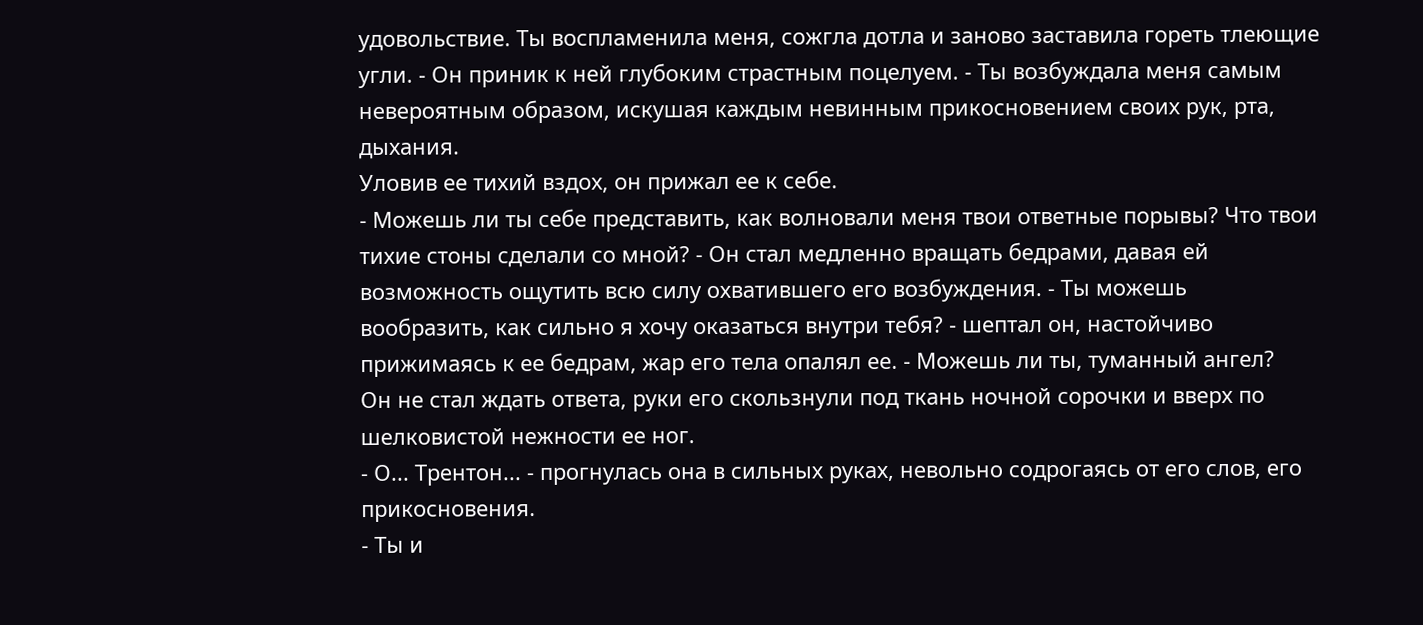удовольствие. Ты воспламенила меня, сожгла дотла и заново заставила гореть тлеющие угли. - Он приник к ней глубоким страстным поцелуем. - Ты возбуждала меня самым невероятным образом, искушая каждым невинным прикосновением своих рук, рта, дыхания.
Уловив ее тихий вздох, он прижал ее к себе.
- Можешь ли ты себе представить, как волновали меня твои ответные порывы? Что твои тихие стоны сделали со мной? - Он стал медленно вращать бедрами, давая ей возможность ощутить всю силу охватившего его возбуждения. - Ты можешь вообразить, как сильно я хочу оказаться внутри тебя? - шептал он, настойчиво прижимаясь к ее бедрам, жар его тела опалял ее. - Можешь ли ты, туманный ангел?
Он не стал ждать ответа, руки его скользнули под ткань ночной сорочки и вверх по шелковистой нежности ее ног.
- О... Трентон... - прогнулась она в сильных руках, невольно содрогаясь от его слов, его прикосновения.
- Ты и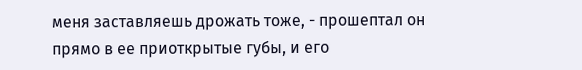меня заставляешь дрожать тоже, - прошептал он прямо в ее приоткрытые губы, и его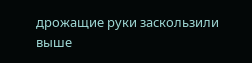дрожащие руки заскользили выше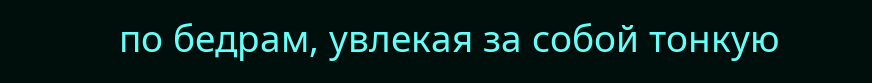по бедрам, увлекая за собой тонкую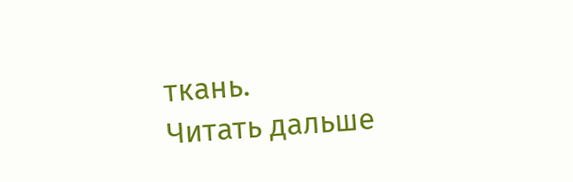ткань.
Читать дальше